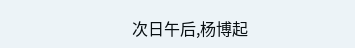次日午后,杨博起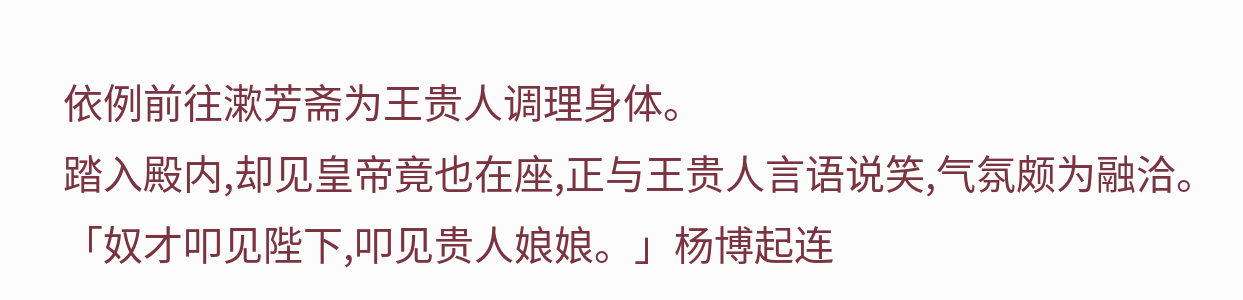依例前往漱芳斋为王贵人调理身体。
踏入殿内,却见皇帝竟也在座,正与王贵人言语说笑,气氛颇为融洽。
「奴才叩见陛下,叩见贵人娘娘。」杨博起连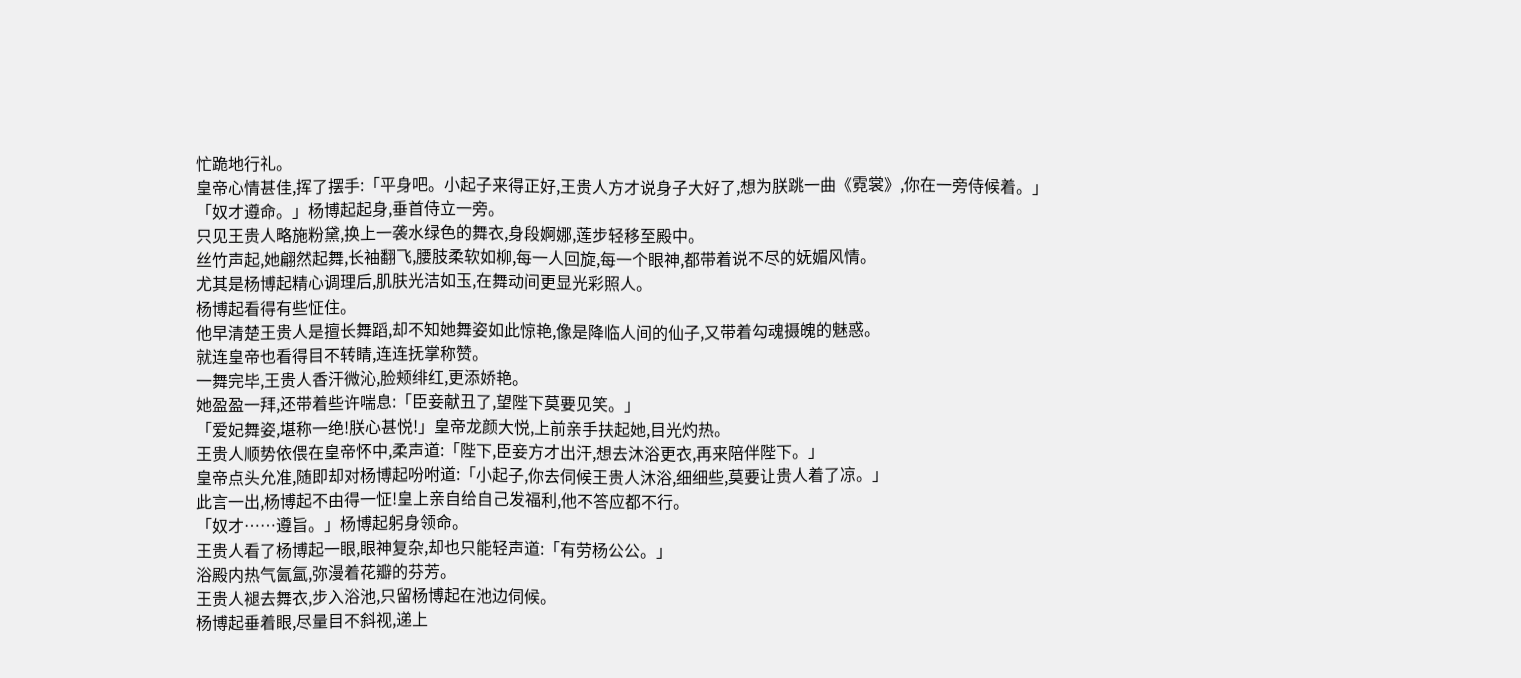忙跪地行礼。
皇帝心情甚佳,挥了摆手:「平身吧。小起子来得正好,王贵人方才说身子大好了,想为朕跳一曲《霓裳》,你在一旁侍候着。」
「奴才遵命。」杨博起起身,垂首侍立一旁。
只见王贵人略施粉黛,换上一袭水绿色的舞衣,身段婀娜,莲步轻移至殿中。
丝竹声起,她翩然起舞,长袖翻飞,腰肢柔软如柳,每一人回旋,每一个眼神,都带着说不尽的妩媚风情。
尤其是杨博起精心调理后,肌肤光洁如玉,在舞动间更显光彩照人。
杨博起看得有些怔住。
他早清楚王贵人是擅长舞蹈,却不知她舞姿如此惊艳,像是降临人间的仙子,又带着勾魂摄魄的魅惑。
就连皇帝也看得目不转睛,连连抚掌称赞。
一舞完毕,王贵人香汗微沁,脸颊绯红,更添娇艳。
她盈盈一拜,还带着些许喘息:「臣妾献丑了,望陛下莫要见笑。」
「爱妃舞姿,堪称一绝!朕心甚悦!」皇帝龙颜大悦,上前亲手扶起她,目光灼热。
王贵人顺势依偎在皇帝怀中,柔声道:「陛下,臣妾方才出汗,想去沐浴更衣,再来陪伴陛下。」
皇帝点头允准,随即却对杨博起吩咐道:「小起子,你去伺候王贵人沐浴,细细些,莫要让贵人着了凉。」
此言一出,杨博起不由得一怔!皇上亲自给自己发福利,他不答应都不行。
「奴才……遵旨。」杨博起躬身领命。
王贵人看了杨博起一眼,眼神复杂,却也只能轻声道:「有劳杨公公。」
浴殿内热气氤氲,弥漫着花瓣的芬芳。
王贵人褪去舞衣,步入浴池,只留杨博起在池边伺候。
杨博起垂着眼,尽量目不斜视,递上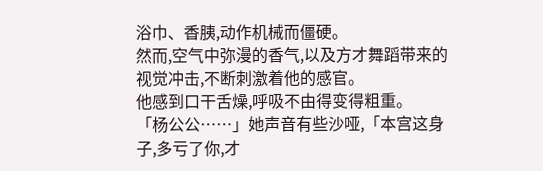浴巾、香胰,动作机械而僵硬。
然而,空气中弥漫的香气,以及方才舞蹈带来的视觉冲击,不断刺激着他的感官。
他感到口干舌燥,呼吸不由得变得粗重。
「杨公公……」她声音有些沙哑,「本宫这身子,多亏了你,才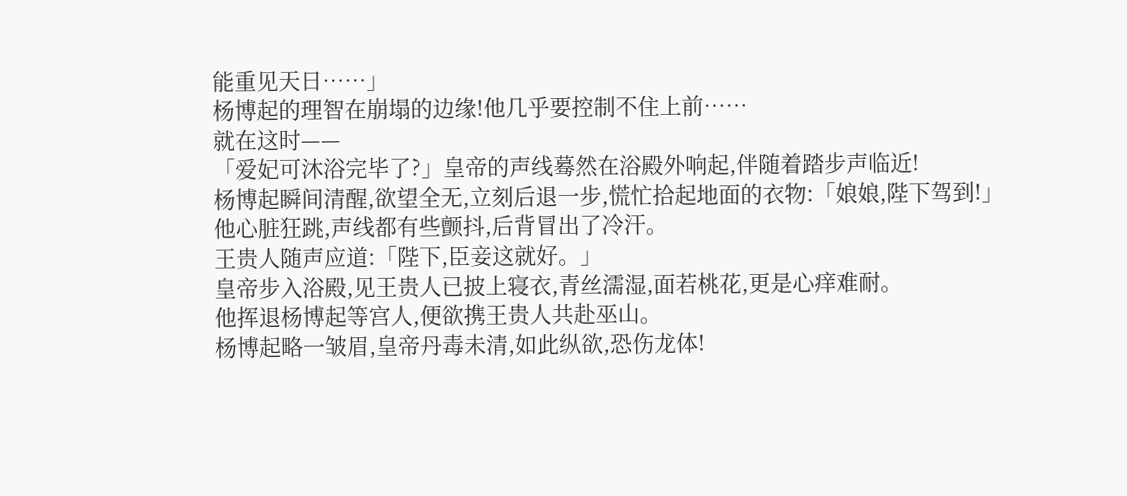能重见天日……」
杨博起的理智在崩塌的边缘!他几乎要控制不住上前……
就在这时——
「爱妃可沐浴完毕了?」皇帝的声线蓦然在浴殿外响起,伴随着踏步声临近!
杨博起瞬间清醒,欲望全无,立刻后退一步,慌忙拾起地面的衣物:「娘娘,陛下驾到!」
他心脏狂跳,声线都有些颤抖,后背冒出了冷汗。
王贵人随声应道:「陛下,臣妾这就好。」
皇帝步入浴殿,见王贵人已披上寝衣,青丝濡湿,面若桃花,更是心痒难耐。
他挥退杨博起等宫人,便欲携王贵人共赴巫山。
杨博起略一皱眉,皇帝丹毒未清,如此纵欲,恐伤龙体!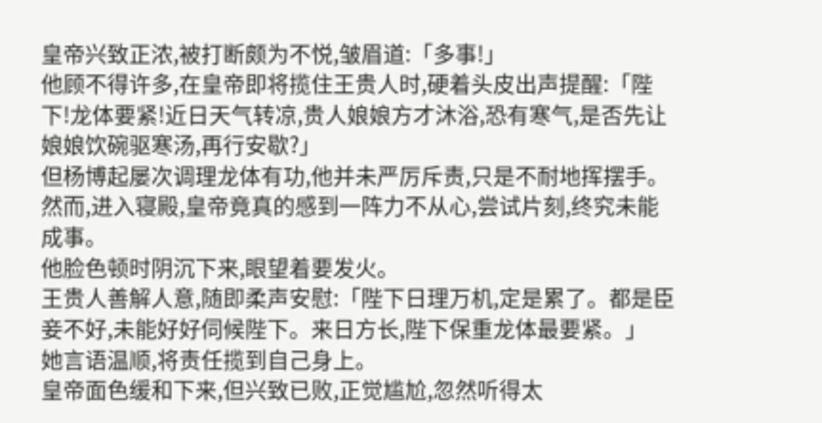皇帝兴致正浓,被打断颇为不悦,皱眉道:「多事!」
他顾不得许多,在皇帝即将揽住王贵人时,硬着头皮出声提醒:「陛下!龙体要紧!近日天气转凉,贵人娘娘方才沐浴,恐有寒气,是否先让娘娘饮碗驱寒汤,再行安歇?」
但杨博起屡次调理龙体有功,他并未严厉斥责,只是不耐地挥摆手。
然而,进入寝殿,皇帝竟真的感到一阵力不从心,尝试片刻,终究未能成事。
他脸色顿时阴沉下来,眼望着要发火。
王贵人善解人意,随即柔声安慰:「陛下日理万机,定是累了。都是臣妾不好,未能好好伺候陛下。来日方长,陛下保重龙体最要紧。」
她言语温顺,将责任揽到自己身上。
皇帝面色缓和下来,但兴致已败,正觉尴尬,忽然听得太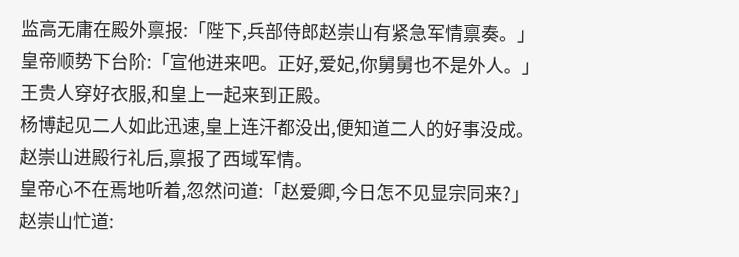监高无庸在殿外禀报:「陛下,兵部侍郎赵崇山有紧急军情禀奏。」
皇帝顺势下台阶:「宣他进来吧。正好,爱妃,你舅舅也不是外人。」
王贵人穿好衣服,和皇上一起来到正殿。
杨博起见二人如此迅速,皇上连汗都没出,便知道二人的好事没成。
赵崇山进殿行礼后,禀报了西域军情。
皇帝心不在焉地听着,忽然问道:「赵爱卿,今日怎不见显宗同来?」
赵崇山忙道: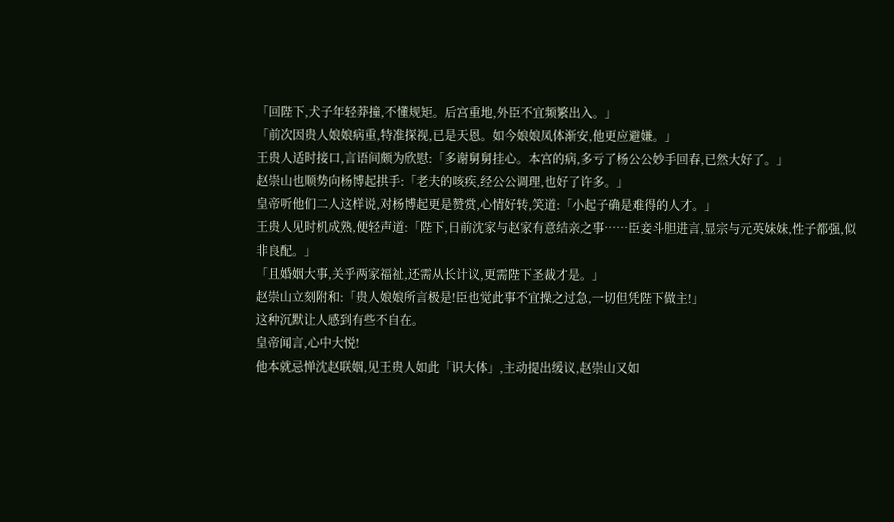「回陛下,犬子年轻莽撞,不懂规矩。后宫重地,外臣不宜频繁出入。」
「前次因贵人娘娘病重,特准探视,已是天恩。如今娘娘凤体渐安,他更应避嫌。」
王贵人适时接口,言语间颇为欣慰:「多谢舅舅挂心。本宫的病,多亏了杨公公妙手回春,已然大好了。」
赵崇山也顺势向杨博起拱手:「老夫的咳疾,经公公调理,也好了许多。」
皇帝听他们二人这样说,对杨博起更是赞赏,心情好转,笑道:「小起子确是难得的人才。」
王贵人见时机成熟,便轻声道:「陛下,日前沈家与赵家有意结亲之事……臣妾斗胆进言,显宗与元英妹妹,性子都强,似非良配。」
「且婚姻大事,关乎两家福祉,还需从长计议,更需陛下圣裁才是。」
赵崇山立刻附和:「贵人娘娘所言极是!臣也觉此事不宜操之过急,一切但凭陛下做主!」
这种沉默让人感到有些不自在。
皇帝闻言,心中大悦!
他本就忌惮沈赵联姻,见王贵人如此「识大体」,主动提出缓议,赵崇山又如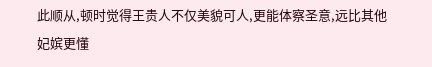此顺从,顿时觉得王贵人不仅美貌可人,更能体察圣意,远比其他妃嫔更懂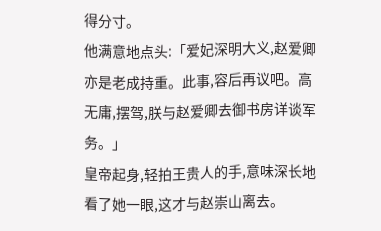得分寸。
他满意地点头:「爱妃深明大义,赵爱卿亦是老成持重。此事,容后再议吧。高无庸,摆驾,朕与赵爱卿去御书房详谈军务。」
皇帝起身,轻拍王贵人的手,意味深长地看了她一眼,这才与赵崇山离去。